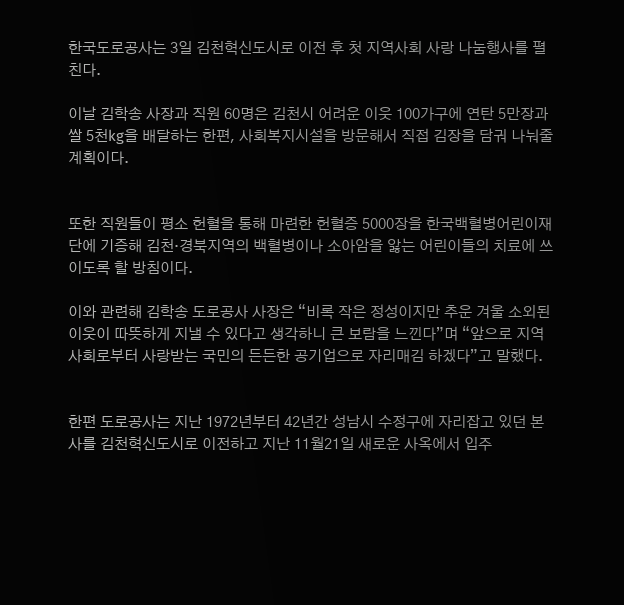한국도로공사는 3일 김천혁신도시로 이전 후 첫 지역사회 사랑 나눔행사를 펼친다.

이날 김학송 사장과 직원 60명은 김천시 어려운 이웃 100가구에 연탄 5만장과 쌀 5천kg을 배달하는 한편, 사회복지시설을 방문해서 직접 김장을 담궈 나눠줄 계획이다.


또한 직원들이 평소 헌혈을 통해 마련한 헌혈증 5000장을 한국백혈병어린이재단에 기증해 김천‧경북지역의 백혈병이나 소아암을 앓는 어린이들의 치료에 쓰이도록 할 방침이다.

이와 관련해 김학송 도로공사 사장은 “비록 작은 정성이지만 추운 겨울 소외된 이웃이 따뜻하게 지낼 수 있다고 생각하니 큰 보람을 느낀다”며 “앞으로 지역사회로부터 사랑받는 국민의 든든한 공기업으로 자리매김 하겠다”고 말했다.


한편 도로공사는 지난 1972년부터 42년간 성남시 수정구에 자리잡고 있던 본사를 김천혁신도시로 이전하고 지난 11월21일 새로운 사옥에서 입주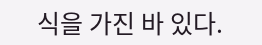식을 가진 바 있다.